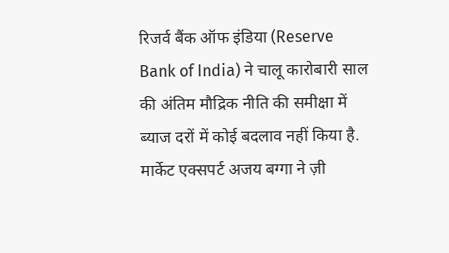रिजर्व बैंक ऑफ इंडिया (Reserve Bank of India) ने चालू कारोबारी साल की अंतिम मौद्रिक नीति की समीक्षा में ब्याज दरों में कोई बदलाव नहीं किया है. मार्केट एक्सपर्ट अजय बग्गा ने ज़ी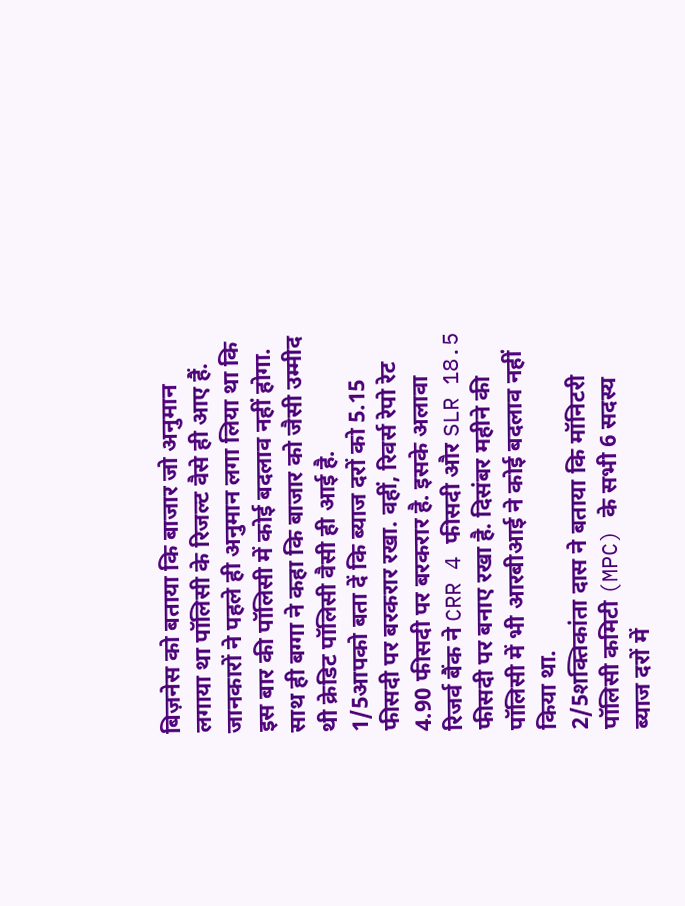बिज़नेस को बताया कि बाजार जो अनुमान लगाया था पॉलिसी के रिजल्ट वैसे ही आए हैं. जानकारों ने पहले ही अनुमान लगा लिया था कि इस बार की पॉलिसी में कोई बदलाव नहीं होगा. साथ ही बग्गा ने कहा कि बाजार को जैसी उम्मीद थी क्रेडिट पॉलिसी वैसी ही आई है.
1/5आपको बता दें कि ब्याज दरों को 5.15 फीसदी पर बरकरार रखा. वहीं, रिवर्स रेपो रेट 4.90 फीसदी पर बरकरार है. इसके अलावा रिजर्व बैंक ने CRR 4 फीसदी और SLR 18.5 फीसदी पर बनाए रखा है. दिसंबर महीने की पॉलिसी में भी आरबीआई ने कोई बदलाव नहीं किया था.
2/5शक्तिकांता दास ने बताया कि मॉनिटरी पॉलिसी कमिटी (MPC) के सभी 6 सदस्य ब्याज दरों में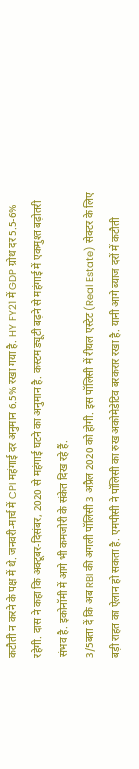कटौती न करने के पक्ष में थे. जनवरी-मार्च में CPI महंगाई दर अनुमान 6.5% रखा गया है. HY FY21 में GDP ग्रोथ दर 5.5-6% रहेगी. दास ने कहा कि अक्टूबर-दिसंबर, 2020 से महंगाई घटने का अनुमान है. कस्टम ड्यूटी बढ़ने से महंगाई में एकमुश्त बढ़ोतरी संभव है. इकोनॉमी में आगे भी कमजोरी के संकेत दिख रहे हैं.
3/5बता दें कि अब RBI की अगली पॉलिसी 3 अप्रैल 2020 को होगी. इस पॉलिसी में रीयल एस्टेट (Real Estate) सेक्टर के लिए बड़ी राहत का ऐलान हो सकता है. एमपीसी ने पॉलिसी का रुख अकोमेडेटिव बरकरार रखा है. यानी आगे ब्याज दरों में कटौती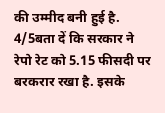की उम्मीद बनी हुई है.
4/5बता दें कि सरकार ने रेपो रेट को 5.15 फीसदी पर बरकरार रखा है. इसके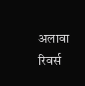अलावा रिवर्स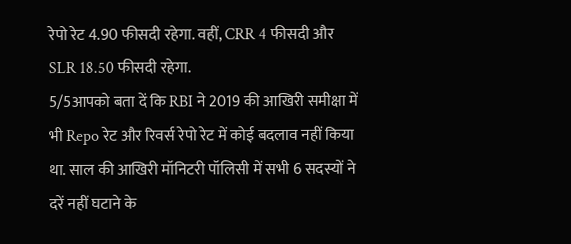रेपो रेट 4.90 फीसदी रहेगा. वहीं, CRR 4 फीसदी और SLR 18.50 फीसदी रहेगा.
5/5आपको बता दें कि RBI ने 2019 की आखिरी समीक्षा में भी Repo रेट और रिवर्स रेपो रेट में कोई बदलाव नहीं किया था. साल की आखिरी मॉनिटरी पॉलिसी में सभी 6 सदस्यों ने दरें नहीं घटाने के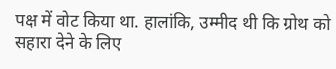पक्ष में वोट किया था. हालांकि, उम्मीद थी कि ग्रोथ को सहारा देने के लिए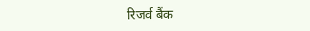रिजर्व बैंक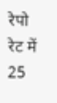रेपो रेट में 25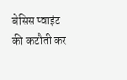बेसिस प्वाइंट की कटौती कर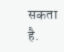सकता है.